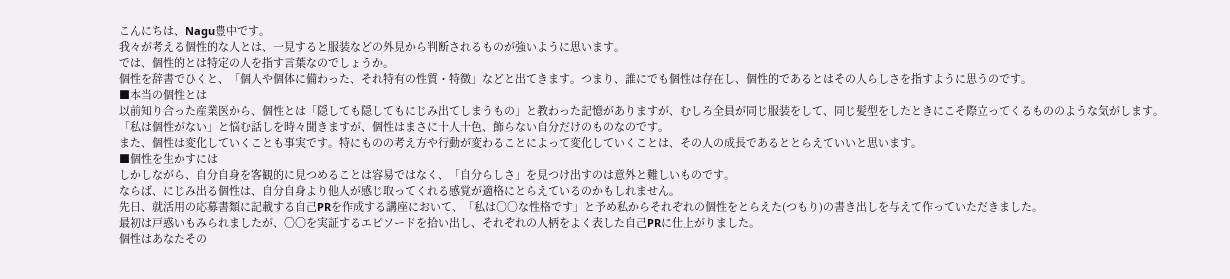こんにちは、Nagu豊中です。
我々が考える個性的な人とは、一見すると服装などの外見から判断されるものが強いように思います。
では、個性的とは特定の人を指す言葉なのでしょうか。
個性を辞書でひくと、「個人や個体に備わった、それ特有の性質・特徴」などと出てきます。つまり、誰にでも個性は存在し、個性的であるとはその人らしさを指すように思うのです。
■本当の個性とは
以前知り合った産業医から、個性とは「隠しても隠してもにじみ出てしまうもの」と教わった記憶がありますが、むしろ全員が同じ服装をして、同じ髪型をしたときにこそ際立ってくるもののような気がします。
「私は個性がない」と悩む話しを時々聞きますが、個性はまさに十人十色、飾らない自分だけのものなのです。
また、個性は変化していくことも事実です。特にものの考え方や行動が変わることによって変化していくことは、その人の成長であるととらえていいと思います。
■個性を生かすには
しかしながら、自分自身を客観的に見つめることは容易ではなく、「自分らしさ」を見つけ出すのは意外と難しいものです。
ならば、にじみ出る個性は、自分自身より他人が感じ取ってくれる感覚が適格にとらえているのかもしれません。
先日、就活用の応募書類に記載する自己PRを作成する講座において、「私は○○な性格です」と予め私からそれぞれの個性をとらえた(つもり)の書き出しを与えて作っていただきました。
最初は戸惑いもみられましたが、〇〇を実証するエピソードを拾い出し、それぞれの人柄をよく表した自己PRに仕上がりました。
個性はあなたその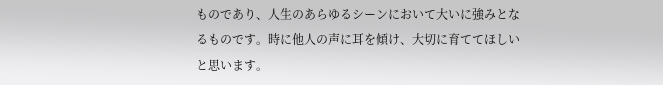ものであり、人生のあらゆるシーンにおいて大いに強みとなるものです。時に他人の声に耳を傾け、大切に育ててほしいと思います。